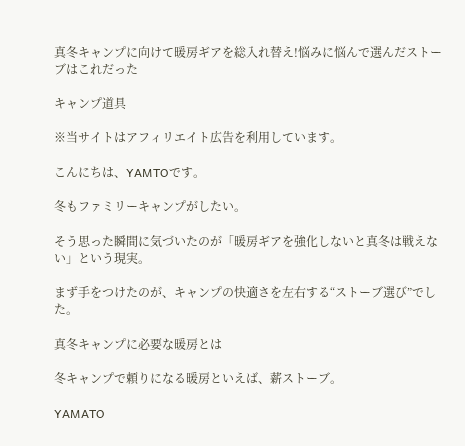真冬キャンプに向けて暖房ギアを総入れ替え!悩みに悩んで選んだストーブはこれだった

キャンプ道具

※当サイトはアフィリエイト広告を利用しています。

こんにちは、YAMTOです。

冬もファミリーキャンプがしたい。

そう思った瞬間に気づいたのが「暖房ギアを強化しないと真冬は戦えない」という現実。

まず手をつけたのが、キャンプの快適さを左右する“ストーブ選び”でした。

真冬キャンプに必要な暖房とは

冬キャンプで頼りになる暖房といえば、薪ストーブ。

YAMATO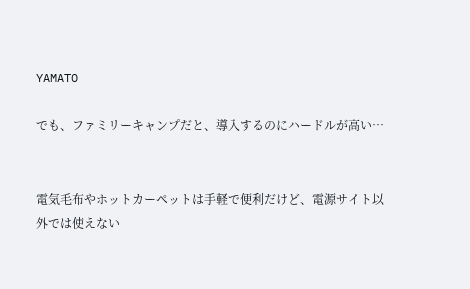YAMATO

でも、ファミリーキャンプだと、導入するのにハードルが高い…


電気毛布やホットカーペットは手軽で便利だけど、電源サイト以外では使えない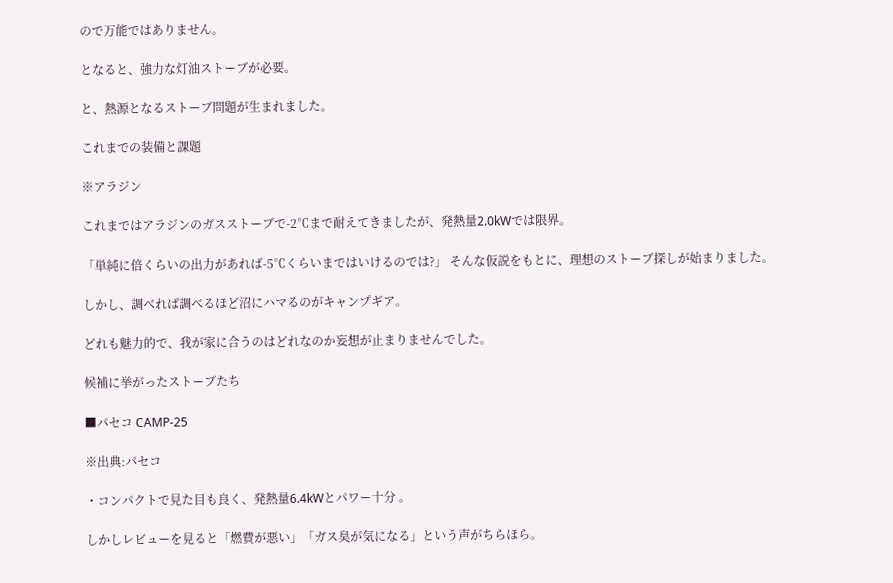ので万能ではありません。

となると、強力な灯油ストーブが必要。

と、熱源となるストーブ問題が生まれました。

これまでの装備と課題

※アラジン

これまではアラジンのガスストーブで-2℃まで耐えてきましたが、発熱量2.0kWでは限界。

「単純に倍くらいの出力があれば-5℃くらいまではいけるのでは?」 そんな仮説をもとに、理想のストーブ探しが始まりました。

しかし、調べれば調べるほど沼にハマるのがキャンプギア。

どれも魅力的で、我が家に合うのはどれなのか妄想が止まりませんでした。

候補に挙がったストーブたち

■パセコ CAMP-25

※出典:パセコ

・コンパクトで見た目も良く、発熱量6.4kWとパワー十分 。

しかしレビューを見ると「燃費が悪い」「ガス臭が気になる」という声がちらほら。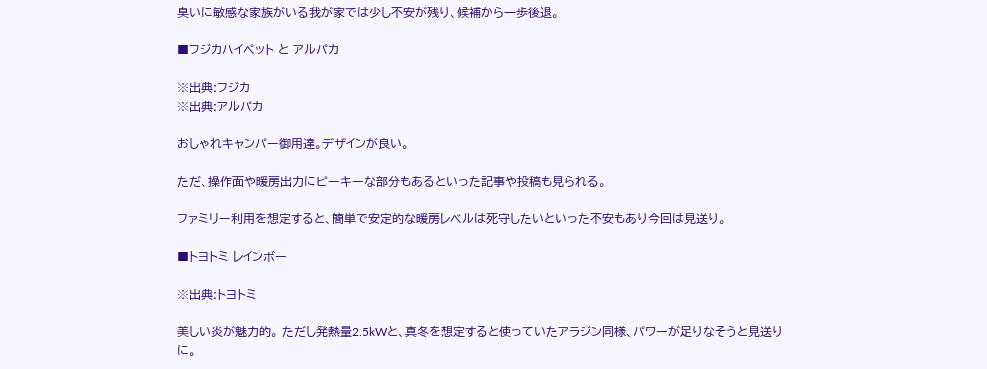臭いに敏感な家族がいる我が家では少し不安が残り、候補から一歩後退。

■フジカハイペット と アルパカ

※出典:フジカ
※出典:アルパカ

おしゃれキャンパー御用達。デザインが良い。

ただ、操作面や暖房出力にピーキーな部分もあるといった記事や投稿も見られる。

ファミリー利用を想定すると、簡単で安定的な暖房レベルは死守したいといった不安もあり今回は見送り。

■トヨトミ レインボー

※出典:トヨトミ

美しい炎が魅力的。 ただし発熱量2.5kWと、真冬を想定すると使っていたアラジン同様、パワーが足りなそうと見送りに。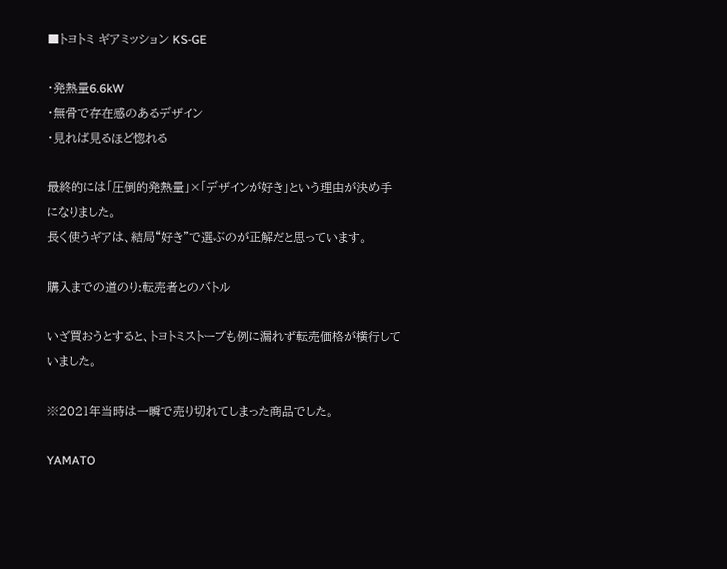■トヨトミ ギアミッション KS-GE

・発熱量6.6kW
・無骨で存在感のあるデザイン
・見れば見るほど惚れる

最終的には「圧倒的発熱量」×「デザインが好き」という理由が決め手になりました。
長く使うギアは、結局“好き”で選ぶのが正解だと思っています。

購入までの道のり:転売者とのバトル

いざ買おうとすると、トヨトミストーブも例に漏れず転売価格が横行していました。

※2021年当時は一瞬で売り切れてしまった商品でした。

YAMATO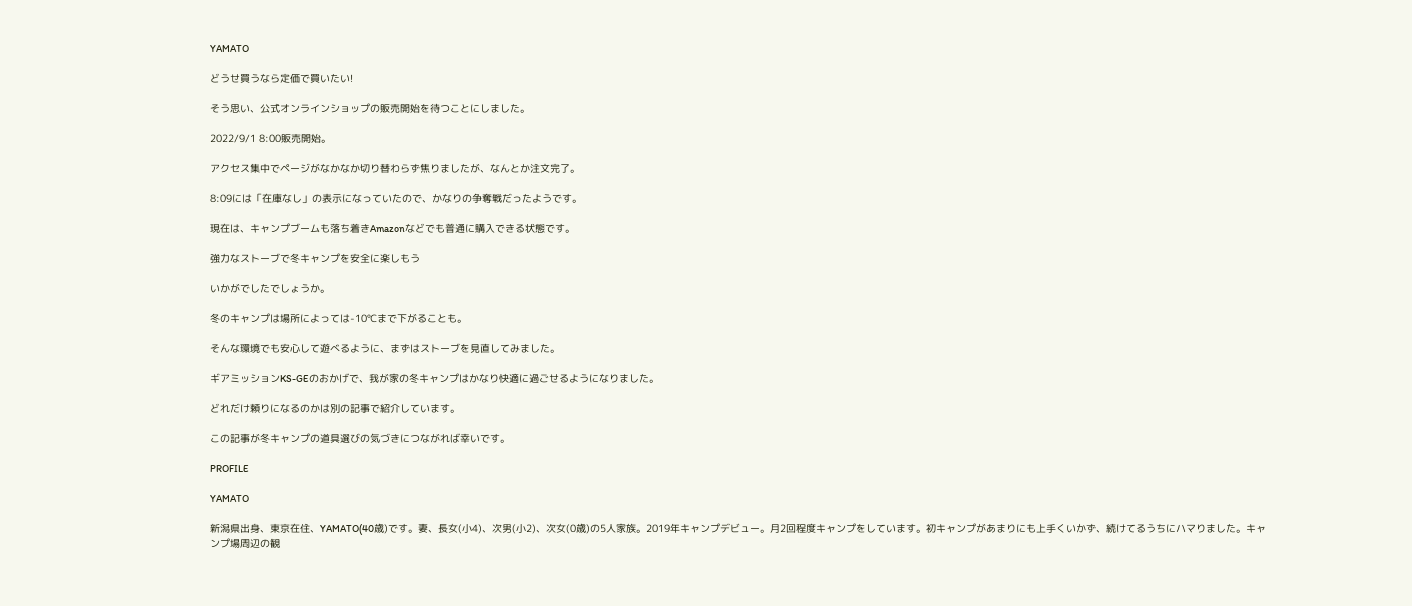YAMATO

どうせ買うなら定価で買いたい!

そう思い、公式オンラインショップの販売開始を待つことにしました。

2022/9/1 8:00販売開始。

アクセス集中でページがなかなか切り替わらず焦りましたが、なんとか注文完了。

8:09には「在庫なし」の表示になっていたので、かなりの争奪戦だったようです。

現在は、キャンプブームも落ち着きAmazonなどでも普通に購入できる状態です。

強力なストーブで冬キャンプを安全に楽しもう

いかがでしたでしょうか。

冬のキャンプは場所によっては-10℃まで下がることも。

そんな環境でも安心して遊べるように、まずはストーブを見直してみました。

ギアミッションKS-GEのおかげで、我が家の冬キャンプはかなり快適に過ごせるようになりました。

どれだけ頼りになるのかは別の記事で紹介しています。

この記事が冬キャンプの道具選びの気づきにつながれば幸いです。

PROFILE

YAMATO

新潟県出身、東京在住、YAMATO(40歳)です。妻、長女(小4)、次男(小2)、次女(0歳)の5人家族。2019年キャンプデビュー。月2回程度キャンプをしています。初キャンプがあまりにも上手くいかず、続けてるうちにハマりました。キャンプ場周辺の観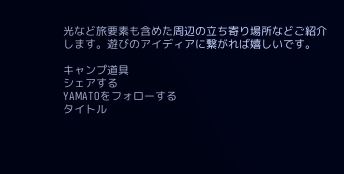光など旅要素も含めた周辺の立ち寄り場所などご紹介します。遊びのアイディアに繋がれば嬉しいです。

キャンプ道具
シェアする
YAMATOをフォローする
タイトル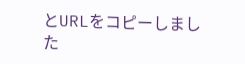とURLをコピーしました